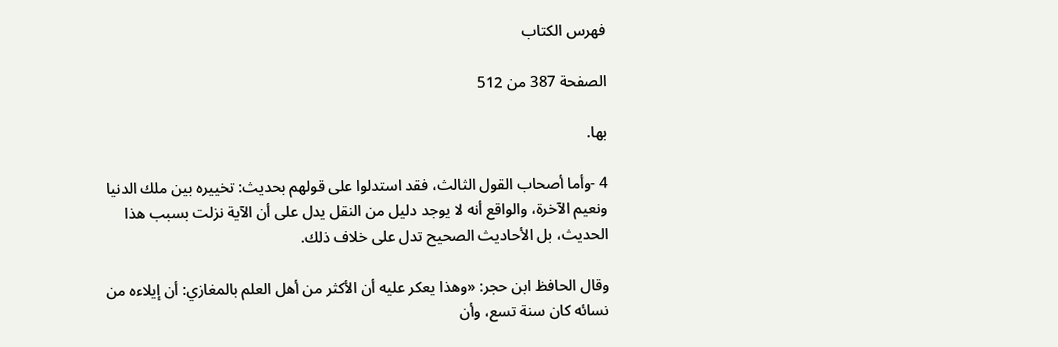فهرس الكتاب

الصفحة 387 من 512

بها.

4 -وأما أصحاب القول الثالث، فقد استدلوا على قولهم بحديث: تخييره بين ملك الدنيا ونعيم الآخرة، والواقع أنه لا يوجد دليل من النقل يدل على أن الآية نزلت بسبب هذا الحديث، بل الأحاديث الصحيح تدل على خلاف ذلك.

وقال الحافظ ابن حجر: «وهذا يعكر عليه أن الأكثر من أهل العلم بالمغازي: أن إيلاءه من نسائه كان سنة تسع، وأن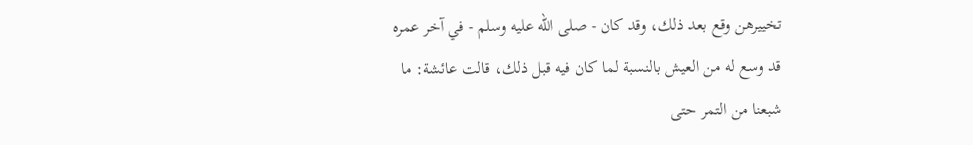تخييرهن وقع بعد ذلك، وقد كان - صلى الله عليه وسلم - في آخر عمره قد وسع له من العيش بالنسبة لما كان فيه قبل ذلك، قالت عائشة: ما شبعنا من التمر حتى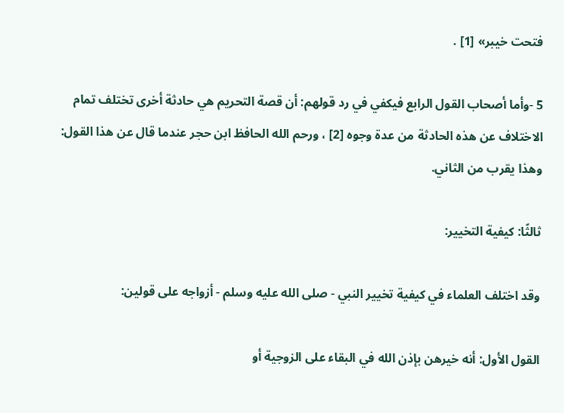فتحت خيبر» [1] .

5 -وأما أصحاب القول الرابع فيكفي في رد قولهم: أن قصة التحريم هي حادثة أخرى تختلف تمام الاختلاف عن هذه الحادثة من عدة وجوه [2] ، ورحم الله الحافظ ابن حجر عندما قال عن هذا القول: وهذا يقرب من الثاني.

ثالثًا: كيفية التخيير:

وقد اختلف العلماء في كيفية تخيير النبي - صلى الله عليه وسلم - أزواجه على قولين:

القول الأول: أنه خيرهن بإذن الله في البقاء على الزوجية أو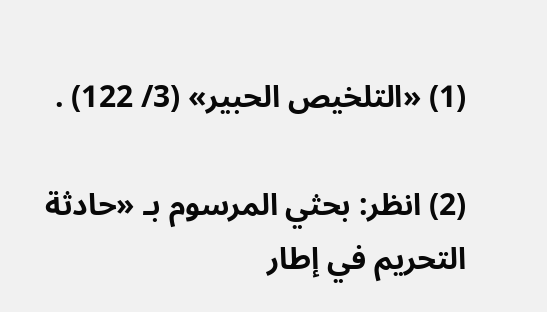(1) «التلخيص الحبير» (3/ 122) .

(2) انظر: بحثي المرسوم بـ «حادثة التحريم في إطار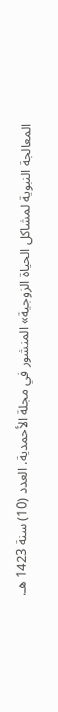المعالجة النبوية لمشاكل الحياة الزوجية» المنشور في مجلة الأحمدية. العدد (10) سنة 1423 هـ.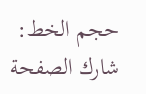حجم الخط:
شارك الصفحة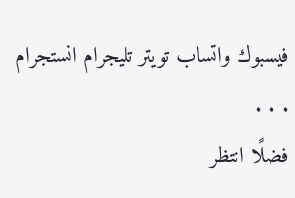فيسبوك واتساب تويتر تليجرام انستجرام
. . .
فضلًا انتظر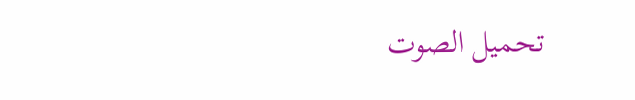تحميل الصوت